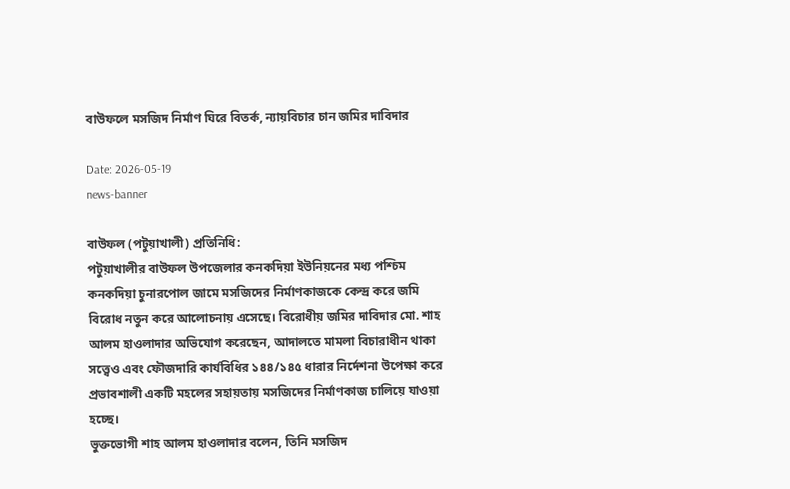বাউফলে মসজিদ নির্মাণ ঘিরে বিতর্ক, ন্যায়বিচার চান জমির দাবিদার

Date: 2026-05-19
news-banner

বাউফল (পটুয়াখালী) প্রতিনিধি:
পটুয়াখালীর বাউফল উপজেলার কনকদিয়া ইউনিয়নের মধ্য পশ্চিম কনকদিয়া চুনারপোল জামে মসজিদের নির্মাণকাজকে কেন্দ্র করে জমি বিরোধ নতুন করে আলোচনায় এসেছে। বিরোধীয় জমির দাবিদার মো. শাহ আলম হাওলাদার অভিযোগ করেছেন, আদালতে মামলা বিচারাধীন থাকা সত্ত্বেও এবং ফৌজদারি কার্যবিধির ১৪৪/১৪৫ ধারার নির্দেশনা উপেক্ষা করে প্রভাবশালী একটি মহলের সহায়তায় মসজিদের নির্মাণকাজ চালিয়ে যাওয়া হচ্ছে।
ভুক্তভোগী শাহ আলম হাওলাদার বলেন, তিনি মসজিদ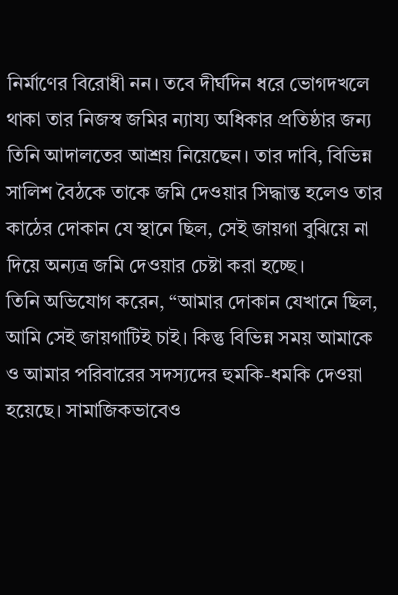নির্মাণের বিরোধী নন। তবে দীর্ঘদিন ধরে ভোগদখলে থাকা তার নিজস্ব জমির ন্যায্য অধিকার প্রতিষ্ঠার জন্য তিনি আদালতের আশ্রয় নিয়েছেন। তার দাবি, বিভিন্ন সালিশ বৈঠকে তাকে জমি দেওয়ার সিদ্ধান্ত হলেও তার কাঠের দোকান যে স্থানে ছিল, সেই জায়গা বুঝিয়ে না দিয়ে অন্যত্র জমি দেওয়ার চেষ্টা করা হচ্ছে।
তিনি অভিযোগ করেন, “আমার দোকান যেখানে ছিল, আমি সেই জায়গাটিই চাই। কিন্তু বিভিন্ন সময় আমাকে ও আমার পরিবারের সদস্যদের হুমকি-ধমকি দেওয়া হয়েছে। সামাজিকভাবেও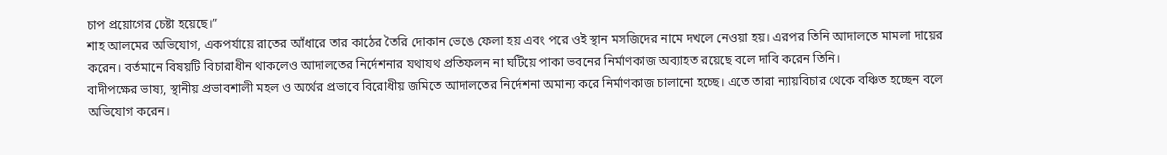চাপ প্রয়োগের চেষ্টা হয়েছে।”
শাহ আলমের অভিযোগ, একপর্যায়ে রাতের আঁধারে তার কাঠের তৈরি দোকান ভেঙে ফেলা হয় এবং পরে ওই স্থান মসজিদের নামে দখলে নেওয়া হয়। এরপর তিনি আদালতে মামলা দায়ের করেন। বর্তমানে বিষয়টি বিচারাধীন থাকলেও আদালতের নির্দেশনার যথাযথ প্রতিফলন না ঘটিয়ে পাকা ভবনের নির্মাণকাজ অব্যাহত রয়েছে বলে দাবি করেন তিনি।
বাদীপক্ষের ভাষ্য, স্থানীয় প্রভাবশালী মহল ও অর্থের প্রভাবে বিরোধীয় জমিতে আদালতের নির্দেশনা অমান্য করে নির্মাণকাজ চালানো হচ্ছে। এতে তারা ন্যায়বিচার থেকে বঞ্চিত হচ্ছেন বলে অভিযোগ করেন।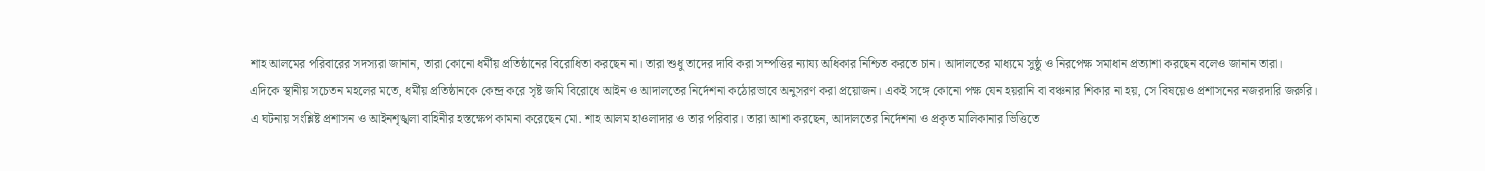শাহ আলমের পরিবারের সদস্যরা জানান, তারা কোনো ধর্মীয় প্রতিষ্ঠানের বিরোধিতা করছেন না। তারা শুধু তাদের দাবি করা সম্পত্তির ন্যায্য অধিকার নিশ্চিত করতে চান। আদালতের মাধ্যমে সুষ্ঠু ও নিরপেক্ষ সমাধান প্রত্যাশা করছেন বলেও জানান তারা।
এদিকে স্থানীয় সচেতন মহলের মতে, ধর্মীয় প্রতিষ্ঠানকে কেন্দ্র করে সৃষ্ট জমি বিরোধে আইন ও আদালতের নির্দেশনা কঠোরভাবে অনুসরণ করা প্রয়োজন। একই সঙ্গে কোনো পক্ষ যেন হয়রানি বা বঞ্চনার শিকার না হয়, সে বিষয়েও প্রশাসনের নজরদারি জরুরি।
এ ঘটনায় সংশ্লিষ্ট প্রশাসন ও আইনশৃঙ্খলা বাহিনীর হস্তক্ষেপ কামনা করেছেন মো. শাহ আলম হাওলাদার ও তার পরিবার। তারা আশা করছেন, আদালতের নির্দেশনা ও প্রকৃত মালিকানার ভিত্তিতে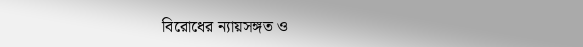বিরোধের ন্যায়সঙ্গত ও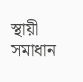স্থায়ী সমাধান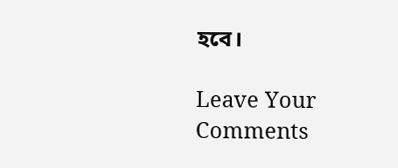হবে।

Leave Your Comments